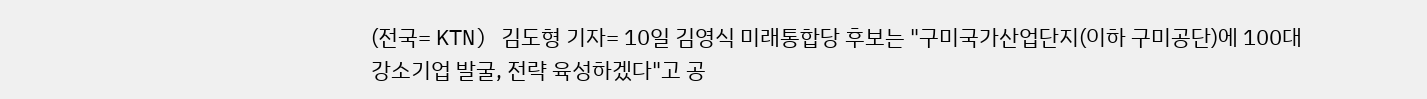(전국= KTN) 김도형 기자= 10일 김영식 미래통합당 후보는 "구미국가산업단지(이하 구미공단)에 100대 강소기업 발굴, 전략 육성하겠다"고 공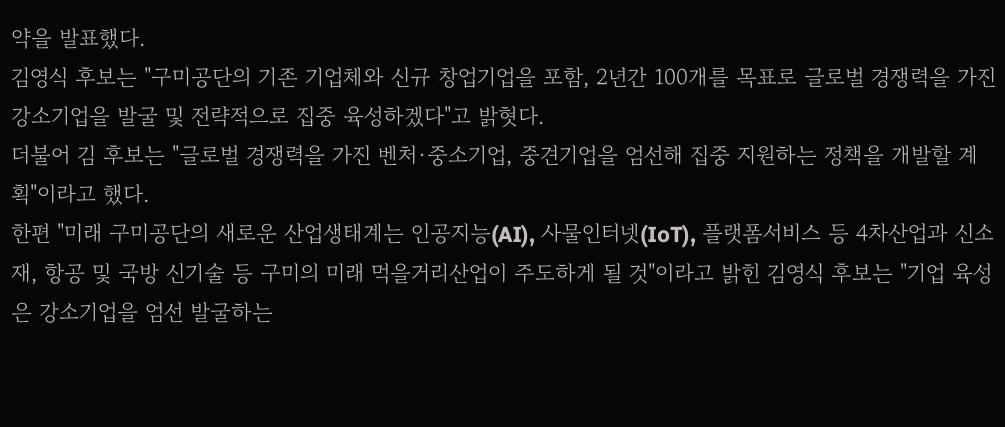약을 발표했다.
김영식 후보는 "구미공단의 기존 기업체와 신규 창업기업을 포함, 2년간 100개를 목표로 글로벌 경쟁력을 가진 강소기업을 발굴 및 전략적으로 집중 육성하겠다"고 밝혓다.
더불어 김 후보는 "글로벌 경쟁력을 가진 벤처·중소기업, 중견기업을 엄선해 집중 지원하는 정책을 개발할 계획"이라고 했다.
한편 "미래 구미공단의 새로운 산업생태계는 인공지능(AI), 사물인터넷(IoT), 플랫폼서비스 등 4차산업과 신소재, 항공 및 국방 신기술 등 구미의 미래 먹을거리산업이 주도하게 될 것"이라고 밝힌 김영식 후보는 "기업 육성은 강소기업을 엄선 발굴하는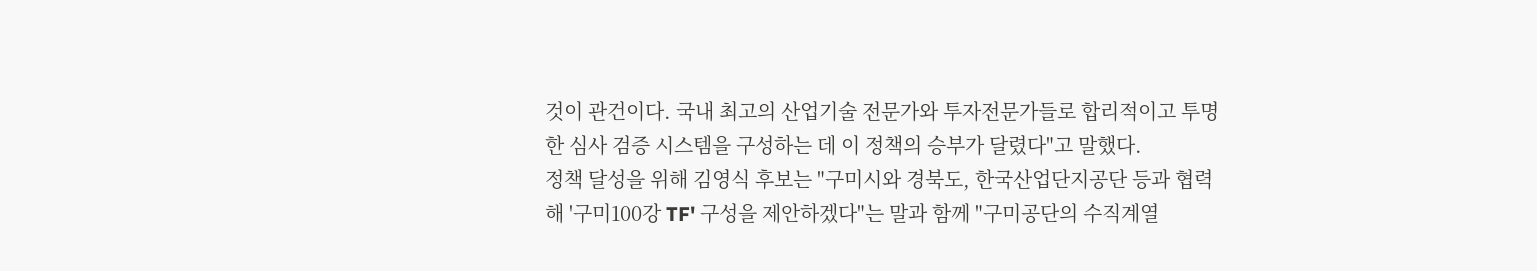것이 관건이다. 국내 최고의 산업기술 전문가와 투자전문가들로 합리적이고 투명한 심사 검증 시스템을 구성하는 데 이 정책의 승부가 달렸다"고 말했다.
정책 달성을 위해 김영식 후보는 "구미시와 경북도, 한국산업단지공단 등과 협력해 '구미100강 TF' 구성을 제안하겠다"는 말과 함께 "구미공단의 수직계열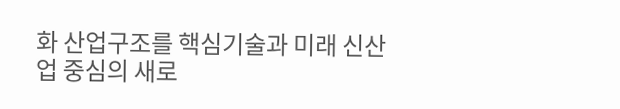화 산업구조를 핵심기술과 미래 신산업 중심의 새로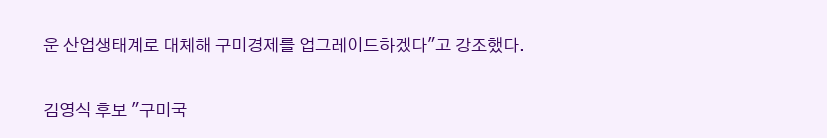운 산업생태계로 대체해 구미경제를 업그레이드하겠다"고 강조했다.

김영식 후보 "구미국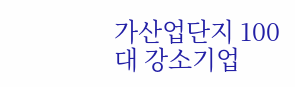가산업단지 100대 강소기업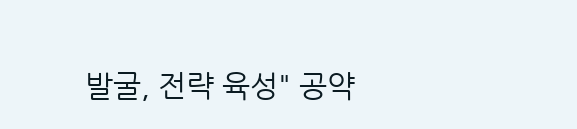발굴, 전략 육성" 공약